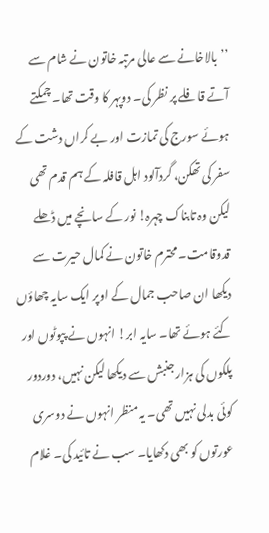’’بالاخانے سے عالی مرتبہ خاتون نے شام سے آتے قافلے پر نظر کی۔ دوپہر کا وقت تھا۔ چمکتے ہوئے سورج کی تمازت اور بے کراں دشت کے سفر کی تھکن، گردآلود اہل قافلہ کے ہم قدم تھی لیکن وہ تابناک چہرہ! نور کے سانچے میں ڈھلے قدوقامت۔ محترم خاتون نے کمال حیرت سے دیکھا ان صاحب جمال کے اوپر ایک سایہ چھاؤں کئے ہوئے تھا۔ سایہ ابر! انہوں نے پپوٹوں اور پلکوں کی ہزار جنبش سے دیکھا لیکن نہیں، دوردور کوئی بدلی نہیں تھی۔ یہ منظر انہوں نے دوسری عورتوں کو بھی دکھایا۔ سب نے تائید کی۔ غلام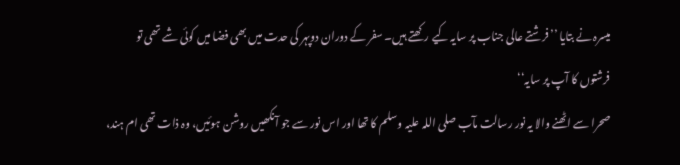میسرہ نے بتایا ’’فرشتے عالی جناب پر سایہ کیے رکھتے ہیں۔ سفر کے دوران دوپہر کی حدت میں بھی فضا میں کوئی شے تھی تو فرشتوں کا آپ پر سایہ‘‘
صحرا سے اٹھنے والا یہ نور رسالت مآب صلی اللہ علیہ وسلم کا تھا اور اس نور سے جو آنکھیں روشن ہوئیں، وہ ذات تھی ام ہند،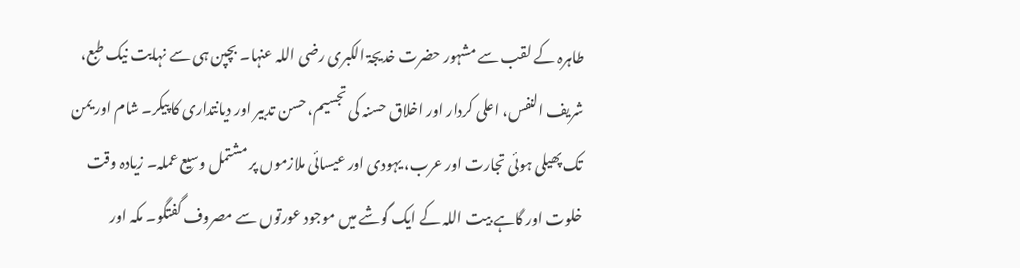طاہرہ کے لقب سے مشہور حضرت خدیجۃ الکبری رضی اللہ عنہا۔ بچپن ہی سے نہایت نیک طبع، شریف النفس، اعلی کردار اور اخلاق حسنہ کی تجسیم، حسن تدبیر اور دیانتداری کا پیکر۔ شام اور یمن تک پھیلی ہوئی تجارت اور عرب، یہودی اور عیسائی ملازموں پر مشتمل وسیع عملہ۔ زیادہ وقت خلوت اور گاہے بیت اللہ کے ایک گوشے میں موجود عورتوں سے مصروف گفتگو۔ مکہ اور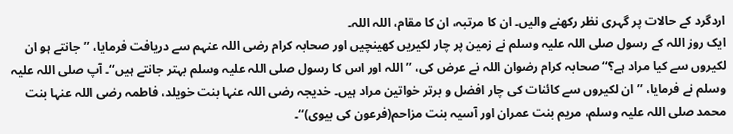اردگرد کے حالات پر گہری نظر رکھنے والیں۔ ان کا مرتبہ، ان کا مقام، اللہ اللہ۔
ایک روز اللہ کے رسول صلی اللہ علیہ وسلم نے زمین پر چار لکیریں کھینچیں اور صحابہ کرام رضی اللہ عنہم سے دریافت فرمایا، ’’جانتے ہو ان لکیروں سے کیا مراد ہے؟‘‘ صحابہ کرام رضوان اللہ نے عرض کی، ’’اللہ اور اس کا رسول صلی اللہ علیہ وسلم بہتر جانتے ہیں‘‘۔ آپ صلی اللہ علیہ وسلم نے فرمایا، ’’ان لکیروں سے کائنات کی چار افضل و برتر خواتین مراد ہیں۔ خدیجہ رضی اللہ عنہا بنت خویلد، فاطمہ رضی اللہ عنہا بنت محمد صلی اللہ علیہ وسلم، مریم بنت عمران اور آسیہ بنت مزاحم(فرعون کی بیوی)‘‘۔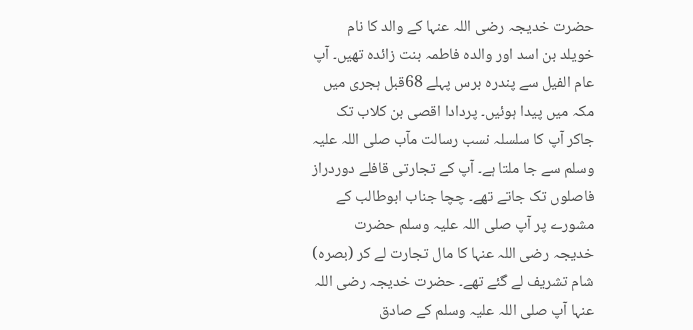حضرت خدیجہ رضی اللہ عنہا کے والد کا نام خویلد بن اسد اور والدہ فاطمہ بنت زائدہ تھیں۔ آپ عام الفیل سے پندرہ برس پہلے 68قبل ہجری میں مکہ میں پیدا ہوئیں۔ پردادا اقصی بن کلاب تک جاکر آپ کا سلسلہ نسب رسالت مآب صلی اللہ علیہ وسلم سے جا ملتا ہے۔ آپ کے تجارتی قافلے دوردراز فاصلوں تک جاتے تھے۔ چچا جناب ابوطالب کے مشورے پر آپ صلی اللہ علیہ وسلم حضرت خدیجہ رضی اللہ عنہا کا مال تجارت لے کر (بصرہ) شام تشریف لے گئے تھے۔ حضرت خدیجہ رضی اللہ عنہا آپ صلی اللہ علیہ وسلم کے صادق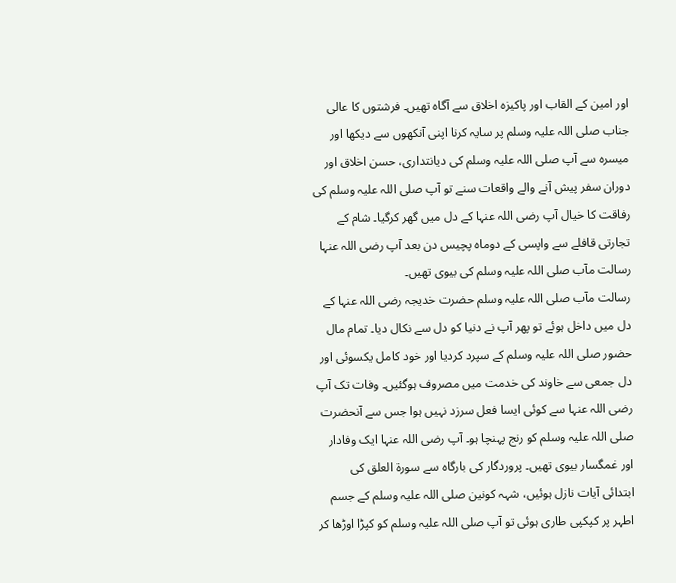اور امین کے القاب اور پاکیزہ اخلاق سے آگاہ تھیں۔ فرشتوں کا عالی جناب صلی اللہ علیہ وسلم پر سایہ کرنا اپنی آنکھوں سے دیکھا اور میسرہ سے آپ صلی اللہ علیہ وسلم کی دیانتداری، حسن اخلاق اور دوران سفر پیش آنے والے واقعات سنے تو آپ صلی اللہ علیہ وسلم کی رفاقت کا خیال آپ رضی اللہ عنہا کے دل میں گھر کرگیا۔ شام کے تجارتی قافلے سے واپسی کے دوماہ پچیس دن بعد آپ رضی اللہ عنہا رسالت مآب صلی اللہ علیہ وسلم کی بیوی تھیں۔
رسالت مآب صلی اللہ علیہ وسلم حضرت خدیجہ رضی اللہ عنہا کے دل میں داخل ہوئے تو پھر آپ نے دنیا کو دل سے نکال دیا۔ تمام مال حضور صلی اللہ علیہ وسلم کے سپرد کردیا اور خود کامل یکسوئی اور دل جمعی سے خاوند کی خدمت میں مصروف ہوگئیں۔ وفات تک آپ رضی اللہ عنہا سے کوئی ایسا فعل سرزد نہیں ہوا جس سے آنحضرت صلی اللہ علیہ وسلم کو رنج پہنچا ہو۔ آپ رضی اللہ عنہا ایک وفادار اور غمگسار بیوی تھیں۔ پروردگار کی بارگاہ سے سورۃ العلق کی ابتدائی آیات نازل ہوئیں، شہہ کونین صلی اللہ علیہ وسلم کے جسم اطہر پر کپکپی طاری ہوئی تو آپ صلی اللہ علیہ وسلم کو کپڑا اوڑھا کر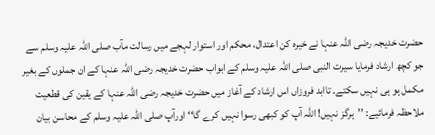حضرت خدیجہ رضی اللہ عنہا نے خیرہ کن اعتدال، محکم اور استوار لہجے میں رسالت مآب صلی اللہ علیہ وسلم سے جو کچھ ارشاد فرمایا سیرت النبی صلی اللہ علیہ وسلم کے ابواب حضرت خدیجہ رضی اللہ عنہا کے ان جملوں کے بغیر مکمل ہو ہی نہیں سکتے۔ تاابد فروزاں اس ارشاد کے آغاز میں حضرت خدیجہ رضی اللہ عنہا کے یقین کی قطعیت ملاحظہ فرمائیے: ’’ہرگز نہیں! اللہ آپ کو کبھی رسوا نہیں کرے گا‘‘ اورآپ صلی اللہ علیہ وسلم کے محاسن بیان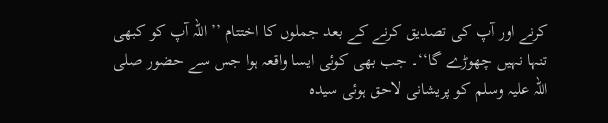کرنے اور آپ کی تصدیق کرنے کے بعد جملوں کا اختتام ’’اللہ آپ کو کبھی تنہا نہیں چھوڑے گا‘‘۔ جب بھی کوئی ایسا واقعہ ہوا جس سے حضور صلی اللہ علیہ وسلم کو پریشانی لاحق ہوئی سیدہ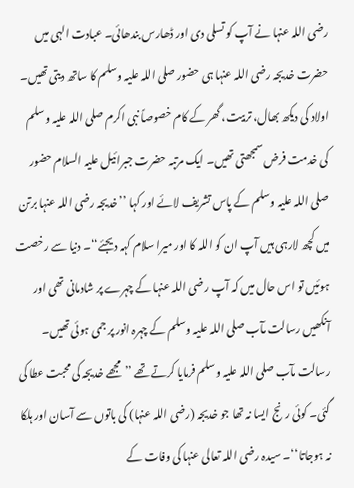رضی اللہ عنہا نے آپ کو تسلی دی اور ڈھارس بندھائی۔ عبادت الہی میں حضرت خدیجہ رضی اللہ عنہا ہی حضور صلی اللہ علیہ وسلم کا ساتھ دیتی تھیں۔ اولاد کی دیکھ بھال، تربیت، گھر کے کام خصوصاً نبی اکرم صلی اللہ علیہ وسلم کی خدمت فرض سمجھتی تھیں۔ ایک مرتبہ حضرت جبرائیل علیہ السلام حضور صلی اللہ علیہ وسلم کے پاس تشریف لائے اور کہا ’’خدیجہ رضی اللہ عنہا برتن میں کچھ لارہی ہیں آپ ان کو اللہ کا اور میرا سلام کہہ دیجئے‘‘۔ دنیا سے رخصت ہوئیں تو اس حال میں کہ آپ رضی اللہ عنہا کے چہرے پر شادمانی تھی اور آنکھیں رسالت مآب صلی اللہ علیہ وسلم کے چہرہ انور پر جمی ہوئی تھیں۔
رسالت مآب صلی اللہ علیہ وسلم فرمایا کرتے تھے ’’مجھے خدیجہ کی محبت عطا کی گئی۔ کوئی رنج ایسا نہ تھا جو خدیجہ (رضی اللہ عنہا) کی باتوں سے آسان اور ہلکا نہ ہوجاتا‘‘۔ سیدہ رضی اللہ تعالی عنہا کی وفات کے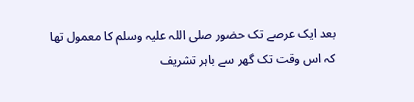بعد ایک عرصے تک حضور صلی اللہ علیہ وسلم کا معمول تھا کہ اس وقت تک گھر سے باہر تشریف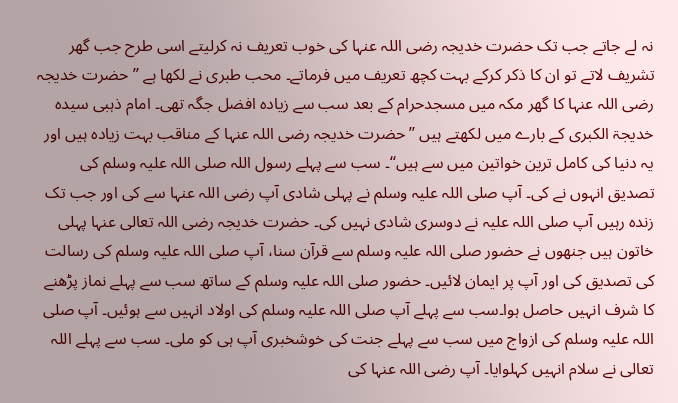نہ لے جاتے جب تک حضرت خدیجہ رضی اللہ عنہا کی خوب تعریف نہ کرلیتے اسی طرح جب گھر تشریف لاتے تو ان کا ذکر کرکے بہت کچھ تعریف میں فرماتے۔ محب طبری نے لکھا ہے ’’حضرت خدیجہ رضی اللہ عنہا کا گھر مکہ میں مسجدحرام کے بعد سب سے زیادہ افضل جگہ تھی۔ امام ذہبی سیدہ خدیجۃ الکبری کے بارے میں لکھتے ہیں ’’حضرت خدیجہ رضی اللہ عنہا کے مناقب بہت زیادہ ہیں اور یہ دنیا کی کامل ترین خواتین میں سے ہیں‘‘۔ سب سے پہلے رسول اللہ صلی اللہ علیہ وسلم کی تصدیق انہوں نے کی۔ آپ صلی اللہ علیہ وسلم نے پہلی شادی آپ رضی اللہ عنہا سے کی اور جب تک زندہ رہیں آپ صلی اللہ علیہ نے دوسری شادی نہیں کی۔ حضرت خدیجہ رضی اللہ تعالی عنہا پہلی خاتون ہیں جنھوں نے حضور صلی اللہ علیہ وسلم سے قرآن سنا، آپ صلی اللہ علیہ وسلم کی رسالت کی تصدیق کی اور آپ پر ایمان لائیں۔ حضور صلی اللہ علیہ وسلم کے ساتھ سب سے پہلے نماز پڑھنے کا شرف انہیں حاصل ہوا۔سب سے پہلے آپ صلی اللہ علیہ وسلم کی اولاد انہیں سے ہوئیں۔ آپ صلی اللہ علیہ وسلم کی ازواج میں سب سے پہلے جنت کی خوشخبری آپ ہی کو ملی۔ سب سے پہلے اللہ تعالی نے سلام انہیں کہلوایا۔ آپ رضی اللہ عنہا کی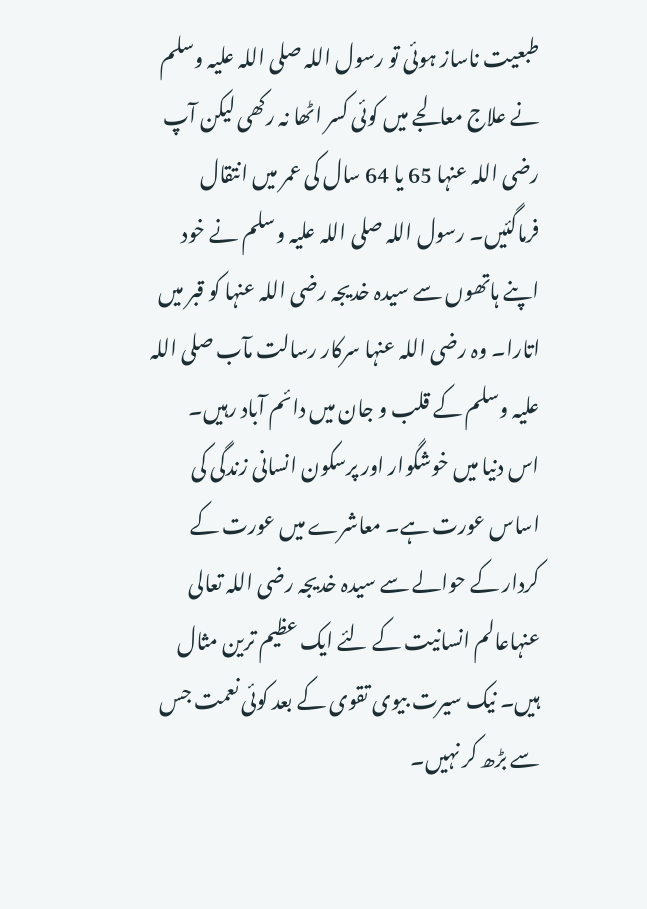طبعیت ناساز ہوئی تو رسول اللہ صلی اللہ علیہ وسلم نے علاج معالجے میں کوئی کسر اٹھا نہ رکھی لیکن آپ رضی اللہ عنہا 65 یا 64 سال کی عمر میں انتقال فرماگئیں۔ رسول اللہ صلی اللہ علیہ وسلم نے خود اپنے ہاتھوں سے سیدہ خدیجہ رضی اللہ عنہا کو قبر میں اتارا۔ وہ رضی اللہ عنہا سرکار رسالت مآب صلی اللہ علیہ وسلم کے قلب و جان میں دائم آباد رہیں۔
اس دنیا میں خوشگوار اور پرسکون انسانی زندگی کی اساس عورت ہے۔ معاشرے میں عورت کے کردار کے حوالے سے سیدہ خدیجہ رضی اللہ تعالی عنہاعالم انسانیت کے لئے ایک عظیم ترین مثال ہیں۔ نیک سیرت بیوی تقوی کے بعد کوئی نعمت جس سے بڑھ کر نہیں۔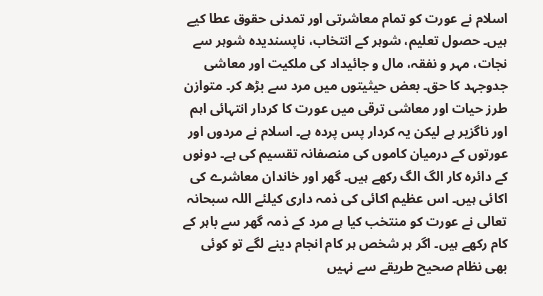اسلام نے عورت کو تمام معاشرتی اور تمدنی حقوق عطا کیے ہیں۔ حصول تعلیم، شوہر کے انتخاب، ناپسندیدہ شوہر سے نجات، مہر و نفقہ، مال و جائیداد کی ملکیت اور معاشی جدوجہد کا حق۔ بعض حیثیتوں میں مرد سے بڑھ کر۔ متوازن طرز حیات اور معاشی ترقی میں عورت کا کردار انتہائی اہم اور ناگزیر ہے لیکن یہ کردار پس پردہ ہے۔ اسلام نے مردوں اور عورتوں کے درمیان کاموں کی منصفانہ تقسیم کی ہے۔ دونوں کے دائرہ کار الگ الگ رکھے ہیں۔ گھر اور خاندان معاشرے کی اکائی ہیں۔ اس عظیم اکائی کی ذمہ داری کیلئے اللہ سبحانہ تعالی نے عورت کو منتخب کیا ہے مرد کے ذمہ گھر سے باہر کے کام رکھے ہیں۔ اگر ہر شخص ہر کام انجام دینے لگے تو کوئی بھی نظام صحیح طریقے سے نہیں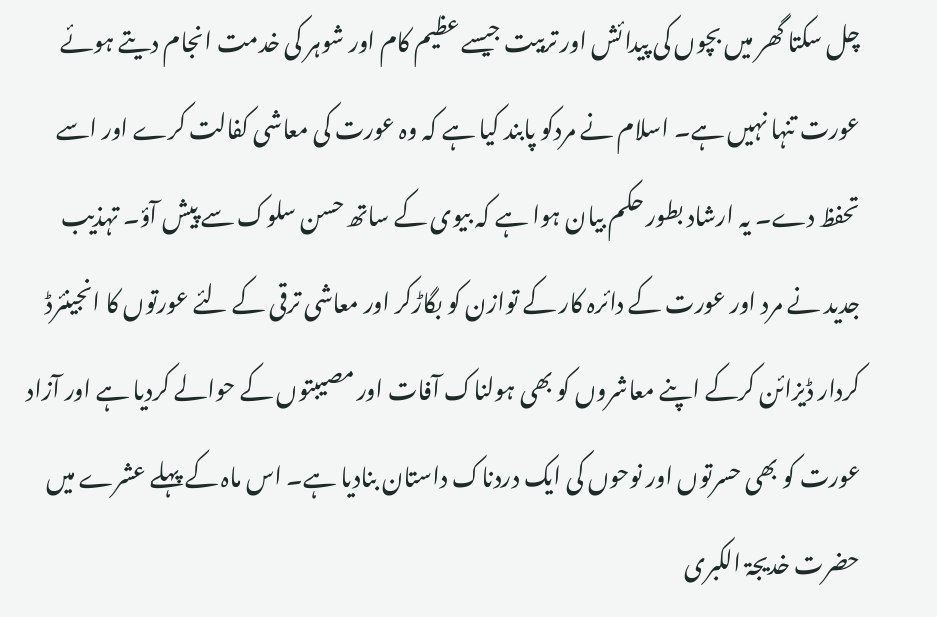چل سکتا گھر میں بچوں کی پیدائش اور تربیت جیسے عظیم کام اور شوہر کی خدمت انجام دیتے ہوئے عورت تنہا نہیں ہے۔ اسلام نے مردکو پابند کیا ہے کہ وہ عورت کی معاشی کفالت کرے اور اسے تحفظ دے۔ یہ ارشاد بطور حکم بیان ہوا ہے کہ بیوی کے ساتھ حسن سلوک سے پیش آؤ۔ تہذیب جدید نے مرد اور عورت کے دائرہ کار کے توازن کو بگاڑکر اور معاشی ترقی کے لئے عورتوں کا انجینئرڈ کردار ڈیزائن کرکے اپنے معاشروں کو بھی ہولناک آفات اور مصیبتوں کے حوالے کردیا ہے اور آزاد عورت کو بھی حسرتوں اور نوحوں کی ایک دردناک داستان بنادیا ہے۔ اس ماہ کے پہلے عشرے میں حضرت خدیجۃ الکبری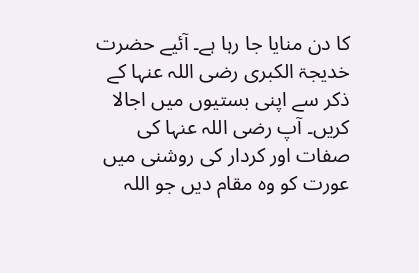کا دن منایا جا رہا ہے۔ آئیے حضرت خدیجۃ الکبری رضی اللہ عنہا کے ذکر سے اپنی بستیوں میں اجالا کریں۔ آپ رضی اللہ عنہا کی صفات اور کردار کی روشنی میں عورت کو وہ مقام دیں جو اللہ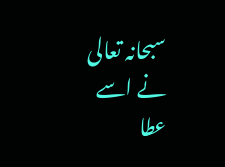سبحانہ تعالی نے اسے عطا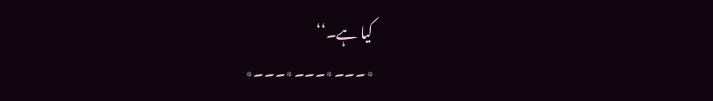کیا ہے۔‘‘
٭۔۔۔٭۔۔۔٭۔۔۔٭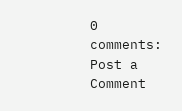0 comments:
Post a Comment